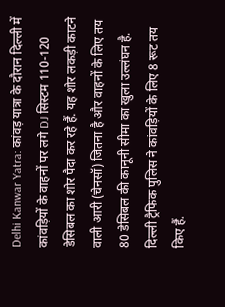Delhi Kanwar Yatra: कांवड़ यात्रा के दौरान दिल्ली में कांवड़ियों के वाहनों पर लगे DJ सिस्टम 110-120 डेसिबल का शोर पैदा कर रहे हैं. यह शोर लकड़ी काटने वाली आरी (चेनसॉ) जितना है और वाहनों के लिए तय 80 डेसिबल की कानूनी सीमा का खुला उल्लंघन है. दिल्ली ट्रैफिक पुलिस ने कांवड़ियों के लिए 8 रूट तय किए हैं.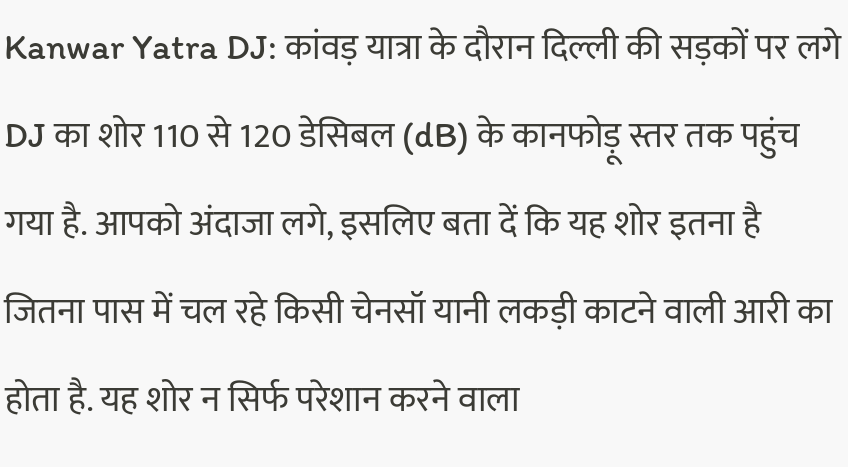Kanwar Yatra DJ: कांवड़ यात्रा के दौरान दिल्ली की सड़कों पर लगे DJ का शोर 110 से 120 डेसिबल (dB) के कानफोड़ू स्तर तक पहुंच गया है. आपको अंदाजा लगे, इसलिए बता दें कि यह शोर इतना है जितना पास में चल रहे किसी चेनसॉ यानी लकड़ी काटने वाली आरी का होता है. यह शोर न सिर्फ परेशान करने वाला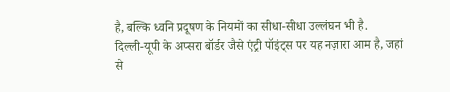है, बल्कि ध्वनि प्रदूषण के नियमों का सीधा-सीधा उल्लंघन भी है.
दिल्ली-यूपी के अप्सरा बॉर्डर जैसे एंट्री पॉइंट्स पर यह नज़ारा आम है, जहां से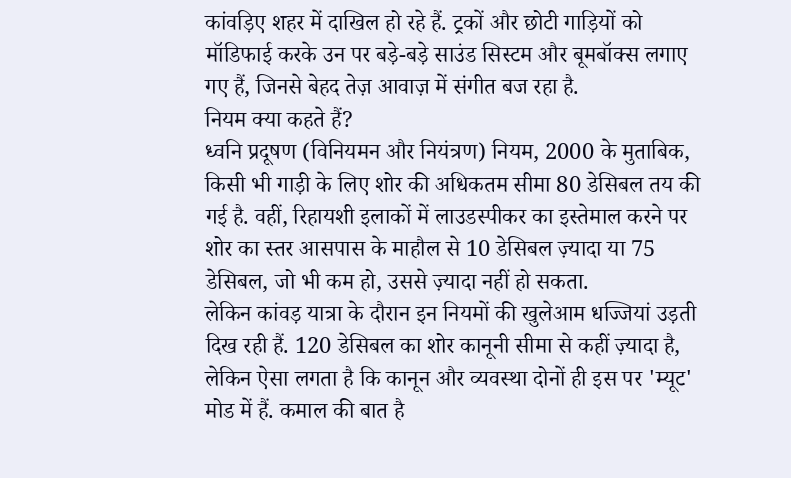कांवड़िए शहर में दाखिल हो रहे हैं. ट्रकों और छोटी गाड़ियों को मॉडिफाई करके उन पर बड़े-बड़े साउंड सिस्टम और बूमबॉक्स लगाए गए हैं, जिनसे बेहद तेज़ आवाज़ में संगीत बज रहा है.
नियम क्या कहते हैं?
ध्वनि प्रदूषण (विनियमन और नियंत्रण) नियम, 2000 के मुताबिक, किसी भी गाड़ी के लिए शोर की अधिकतम सीमा 80 डेसिबल तय की गई है. वहीं, रिहायशी इलाकों में लाउडस्पीकर का इस्तेमाल करने पर शोर का स्तर आसपास के माहौल से 10 डेसिबल ज़्यादा या 75 डेसिबल, जो भी कम हो, उससे ज़्यादा नहीं हो सकता.
लेकिन कांवड़ यात्रा के दौरान इन नियमों की खुलेआम धज्जियां उड़ती दिख रही हैं. 120 डेसिबल का शोर कानूनी सीमा से कहीं ज़्यादा है, लेकिन ऐसा लगता है कि कानून और व्यवस्था दोनों ही इस पर 'म्यूट' मोड में हैं. कमाल की बात है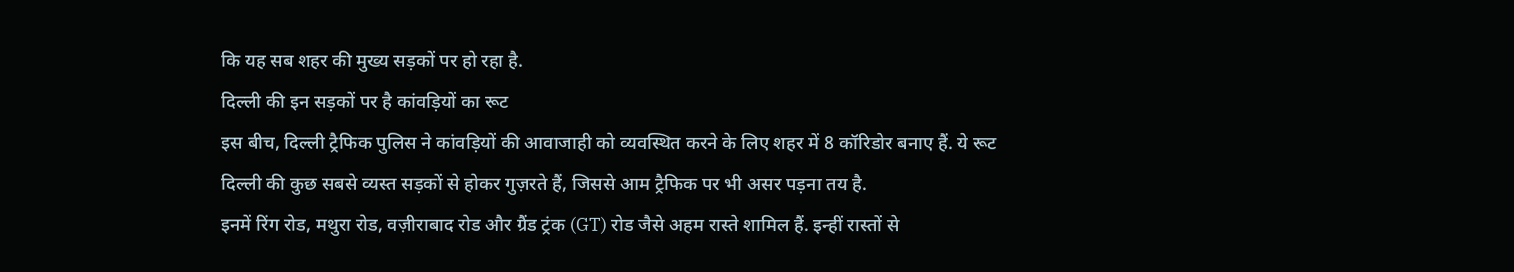कि यह सब शहर की मुख्य सड़कों पर हो रहा है.
दिल्ली की इन सड़कों पर है कांवड़ियों का रूट
इस बीच, दिल्ली ट्रैफिक पुलिस ने कांवड़ियों की आवाजाही को व्यवस्थित करने के लिए शहर में 8 कॉरिडोर बनाए हैं. ये रूट दिल्ली की कुछ सबसे व्यस्त सड़कों से होकर गुज़रते हैं, जिससे आम ट्रैफिक पर भी असर पड़ना तय है.
इनमें रिंग रोड, मथुरा रोड, वज़ीराबाद रोड और ग्रैंड ट्रंक (GT) रोड जैसे अहम रास्ते शामिल हैं. इन्हीं रास्तों से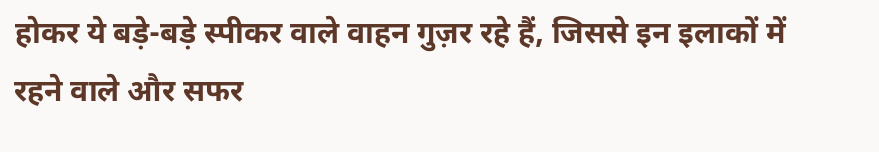होकर ये बड़े-बड़े स्पीकर वाले वाहन गुज़र रहे हैं, जिससे इन इलाकों में रहने वाले और सफर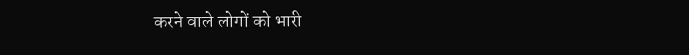करने वाले लोगों को भारी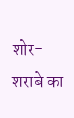शोर-शराबे का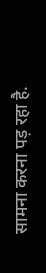सामना करना पड़ रहा है.